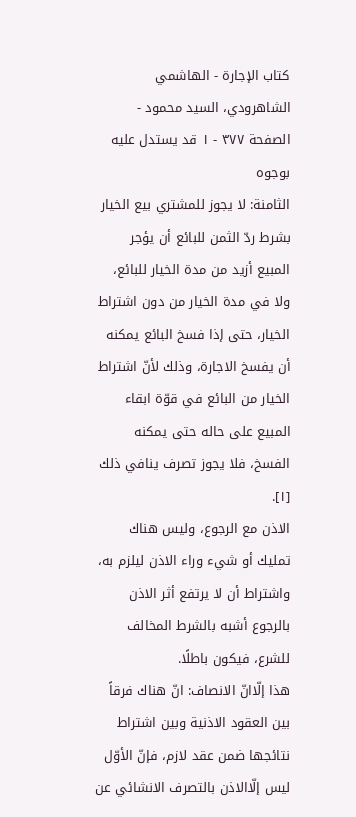كتاب الإجارة - الهاشمي الشاهرودي، السيد محمود - الصفحة ٣٧٧ - ١ قد يستدل عليه بوجوه
الثامنة: لا يجوز للمشتري بيع الخيار بشرط ردّ الثمن للبائع أن يؤجر المبيع أزيد من مدة الخيار للبائع، ولا في مدة الخيار من دون اشتراط الخيار، حتى إذا فسخ البائع يمكنه أن يفسخ الاجارة، وذلك لأنّ اشتراط الخيار من البائع في قوّة ابقاء المبيع على حاله حتى يمكنه الفسخ، فلا يجوز تصرف ينافي ذلك [١].
الاذن مع الرجوع، وليس هناك تمليك أو شيء وراء الاذن ليلزم به، واشتراط أن لا يرتفع أثر الاذن بالرجوع أشبه بالشرط المخالف للشرع، فيكون باطلًا.
هذا إلّاانّ الانصاف: انّ هناك فرقاً بين العقود الاذنية وبين اشتراط نتائجها ضمن عقد لازم، فإنّ الأوّل ليس إلّاالاذن بالتصرف الانشائي عن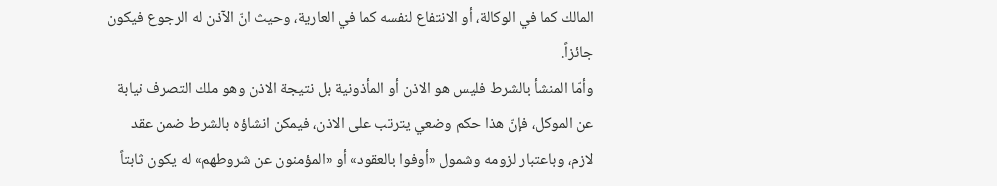المالك كما في الوكالة، أو الانتفاع لنفسه كما في العارية، وحيث انّ الآذن له الرجوع فيكون جائزاً.
وأمّا المنشأ بالشرط فليس هو الاذن أو المأذونية بل نتيجة الاذن وهو ملك التصرف نيابة عن الموكل، فإنّ هذا حكم وضعي يترتب على الاذن، فيمكن انشاؤه بالشرط ضمن عقد لازم، وباعتبار لزومه وشمول «أوفوا بالعقود» أو «المؤمنون عن شروطهم» له يكون ثابتاً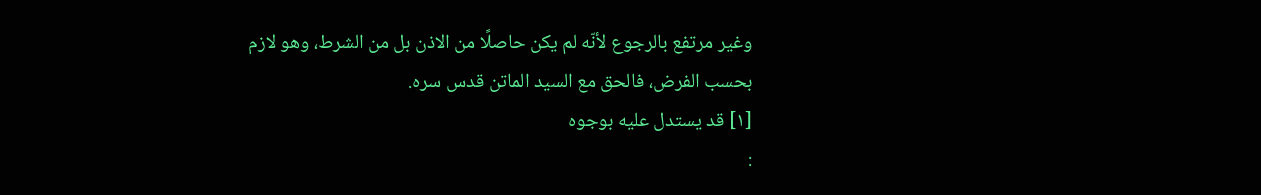وغير مرتفع بالرجوع لأنّه لم يكن حاصلًا من الاذن بل من الشرط، وهو لازم بحسب الفرض، فالحق مع السيد الماتن قدس سره.
[١] قد يستدل عليه بوجوه
: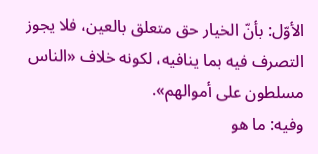الأوّل: بأنّ الخيار حق متعلق بالعين، فلا يجوز التصرف فيه بما ينافيه، لكونه خلاف «الناس مسلطون على أموالهم».
وفيه: ما هو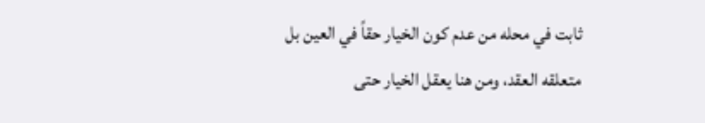ثابت في محله من عدم كون الخيار حقاً في العين بل متعلقه العقد، ومن هنا يعقل الخيار حتى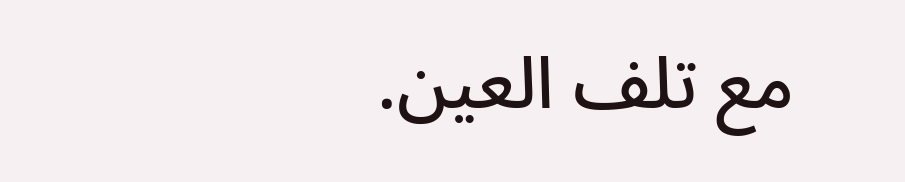مع تلف العين.